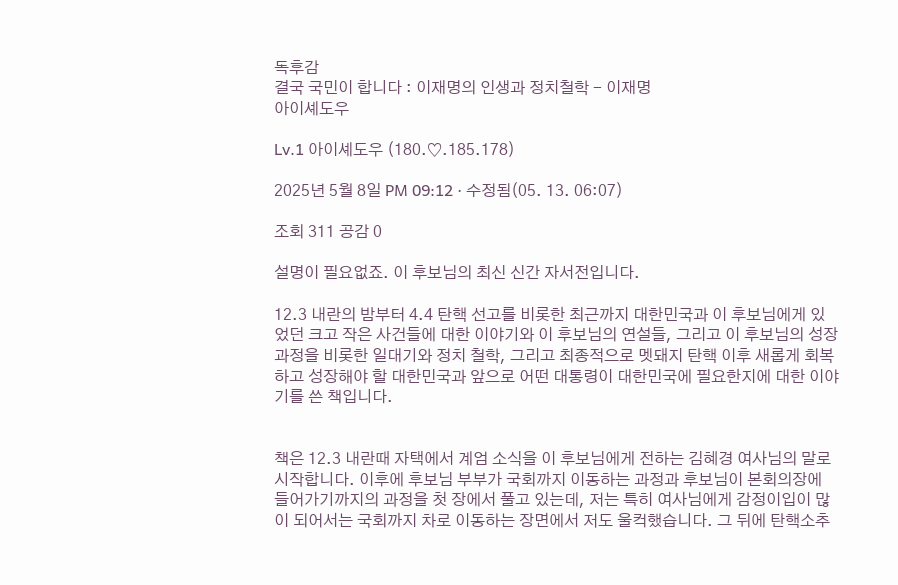독후감
결국 국민이 합니다 : 이재명의 인생과 정치철학 - 이재명
아이셰도우

Lv.1 아이셰도우 (180.♡.185.178)

2025년 5월 8일 PM 09:12 · 수정됨(05. 13. 06:07)

조회 311 공감 0

설명이 필요없죠. 이 후보님의 최신 신간 자서전입니다.

12.3 내란의 밤부터 4.4 탄핵 선고를 비롯한 최근까지 대한민국과 이 후보님에게 있었던 크고 작은 사건들에 대한 이야기와 이 후보님의 연설들, 그리고 이 후보님의 성장 과정을 비롯한 일대기와 정치 철학, 그리고 최종적으로 멧돼지 탄핵 이후 새롭게 회복하고 성장해야 할 대한민국과 앞으로 어떤 대통령이 대한민국에 필요한지에 대한 이야기를 쓴 책입니다.


책은 12.3 내란때 자택에서 계엄 소식을 이 후보님에게 전하는 김혜경 여사님의 말로 시작합니다. 이후에 후보님 부부가 국회까지 이동하는 과정과 후보님이 본회의장에 들어가기까지의 과정을 첫 장에서 풀고 있는데, 저는 특히 여사님에게 감정이입이 많이 되어서는 국회까지 차로 이동하는 장면에서 저도 울컥했습니다. 그 뒤에 탄핵소추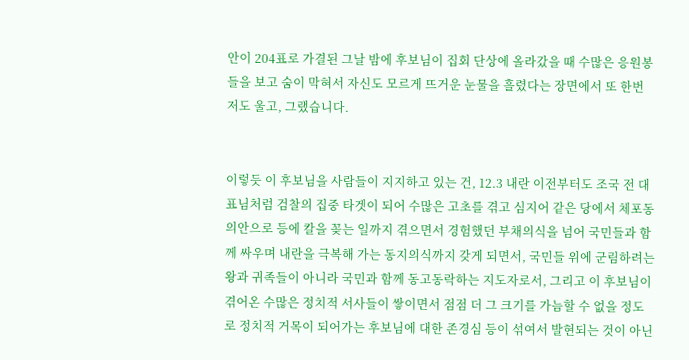안이 204표로 가결된 그날 밤에 후보님이 집회 단상에 올라갔을 때 수많은 응원봉들을 보고 숨이 막혀서 자신도 모르게 뜨거운 눈물을 흘렸다는 장면에서 또 한번 저도 울고, 그랬습니다.


이렇듯 이 후보님을 사람들이 지지하고 있는 건, 12.3 내란 이전부터도 조국 전 대표님처럼 검찰의 집중 타겟이 되어 수많은 고초를 겪고 심지어 같은 당에서 체포동의안으로 등에 칼을 꽂는 일까지 겪으면서 경험했던 부채의식을 넘어 국민들과 함께 싸우며 내란을 극복해 가는 동지의식까지 갖게 되면서, 국민들 위에 군림하려는 왕과 귀족들이 아니라 국민과 함께 동고동락하는 지도자로서, 그리고 이 후보님이 겪어온 수많은 정치적 서사들이 쌓이면서 점점 더 그 크기를 가늠할 수 없을 정도로 정치적 거목이 되어가는 후보님에 대한 존경심 등이 섞여서 발현되는 것이 아닌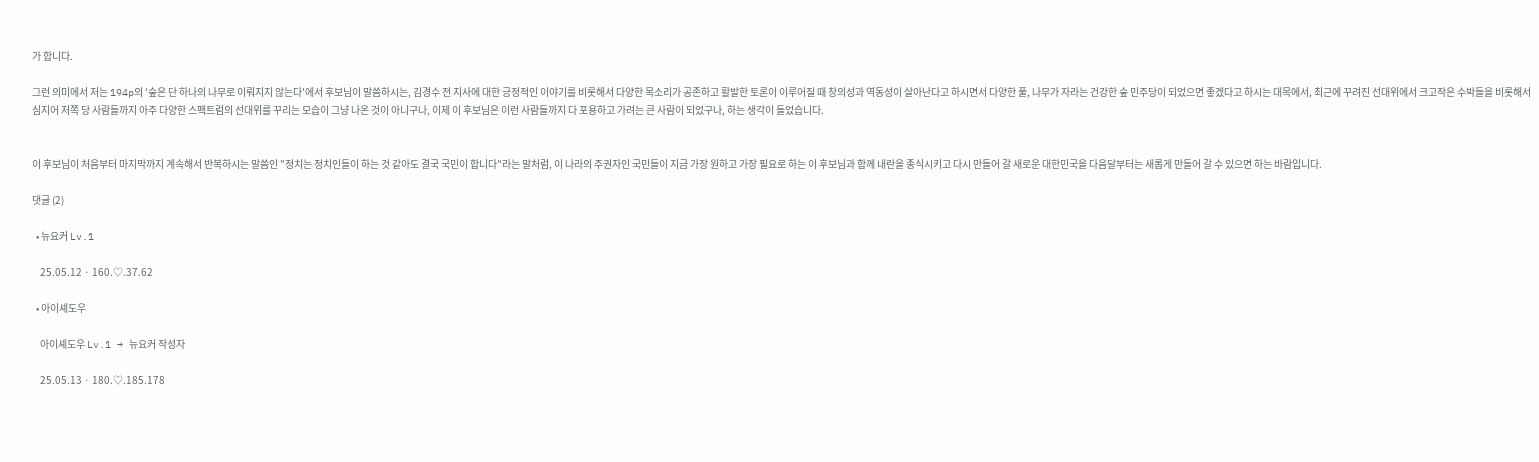가 합니다.

그런 의미에서 저는 194p의 '숲은 단 하나의 나무로 이뤄지지 않는다'에서 후보님이 말씀하시는, 김경수 전 지사에 대한 긍정적인 이야기를 비롯해서 다양한 목소리가 공존하고 활발한 토론이 이루어질 때 창의성과 역동성이 살아난다고 하시면서 다양한 풀, 나무가 자라는 건강한 숲 민주당이 되었으면 좋겠다고 하시는 대목에서, 최근에 꾸려진 선대위에서 크고작은 수박들을 비롯해서 심지어 저쪽 당 사람들까지 아주 다양한 스펙트럼의 선대위를 꾸리는 모습이 그냥 나온 것이 아니구나, 이제 이 후보님은 이런 사람들까지 다 포용하고 가려는 큰 사람이 되었구나, 하는 생각이 들었습니다.


이 후보님이 처음부터 마지막까지 계속해서 반복하시는 말씀인 "정치는 정치인들이 하는 것 같아도 결국 국민이 합니다"라는 말처럼, 이 나라의 주권자인 국민들이 지금 가장 원하고 가장 필요로 하는 이 후보님과 함께 내란을 종식시키고 다시 만들어 갈 새로운 대한민국을 다음달부터는 새롭게 만들어 갈 수 있으면 하는 바람입니다.

댓글 (2)

  • 뉴요커 Lv.1

    25.05.12 · 160.♡.37.62

  • 아이셰도우

    아이셰도우 Lv.1 → 뉴요커 작성자

    25.05.13 · 180.♡.185.178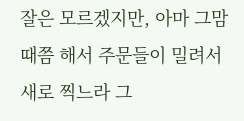잘은 모르겠지만, 아마 그맘때쯤 해서 주문들이 밀려서 새로 찍느라 그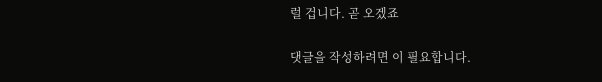럴 겁니다. 곧 오겠죠

댓글을 작성하려면 이 필요합니다.